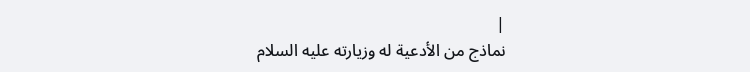|
نماذج من الأدعية له وزيارته عليه السلام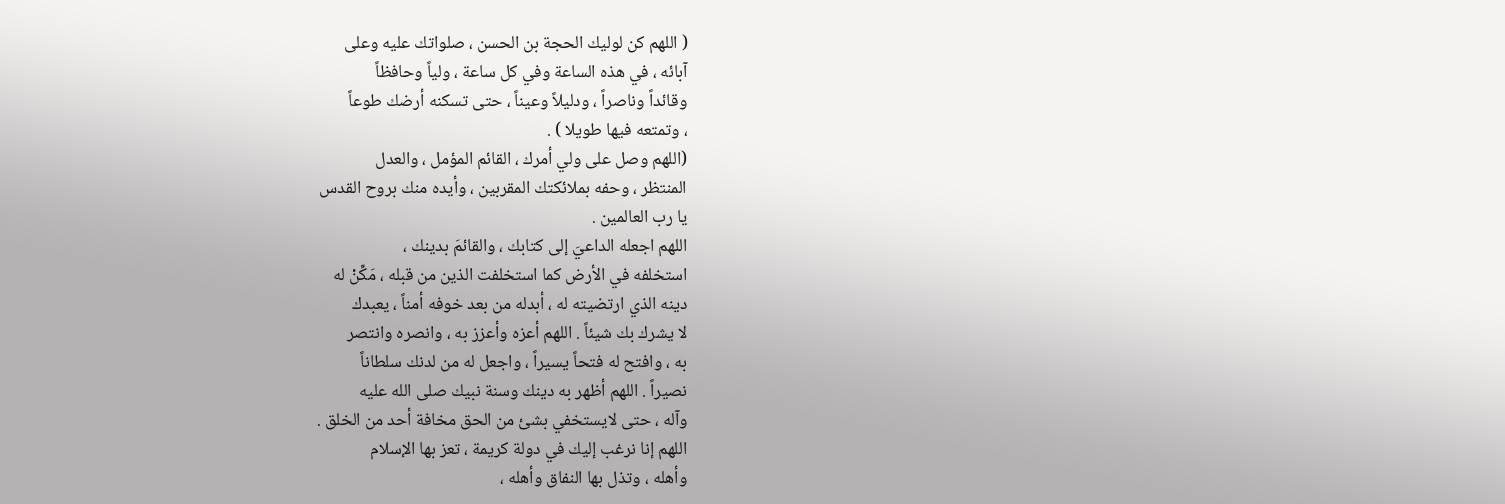( اللهم كن لوليك الحجة بن الحسن ، صلواتك عليه وعلى
آبائه ، في هذه الساعة وفي كل ساعة ، ولياً وحافظاً
وقائداً وناصراً ، ودليلاً وعيناً ، حتى تسكنه أرضك طوعاً
، وتمتعه فيها طويلا ) .
(اللهم وصل على ولي أمرك ، القائم المؤمل ، والعدل
المنتظر ، وحفه بملائكتك المقربين ، وأيده منك بروح القدس
يا رب العالمين .
اللهم اجعله الداعيَ إلى كتابك ، والقائمَ بدينك ،
استخلفه في الأرض كما استخلفت الذين من قبله ، مَكِّنْ له
دينه الذي ارتضيته له ، أبدله من بعد خوفه أمناً ، يعبدك
لا يشرك بك شيئاً . اللهم أعزه وأعزز به ، وانصره وانتصر
به ، وافتح له فتحاً يسيراً ، واجعل له من لدنك سلطاناً
نصيراً . اللهم أظهر به دينك وسنة نبيك صلى الله عليه
وآله ، حتى لايستخفي بشئ من الحق مخافة أحد من الخلق .
اللهم إنا نرغب إليك في دولة كريمة ، تعز بها الإسلام
وأهله ، وتذل بها النفاق وأهله ،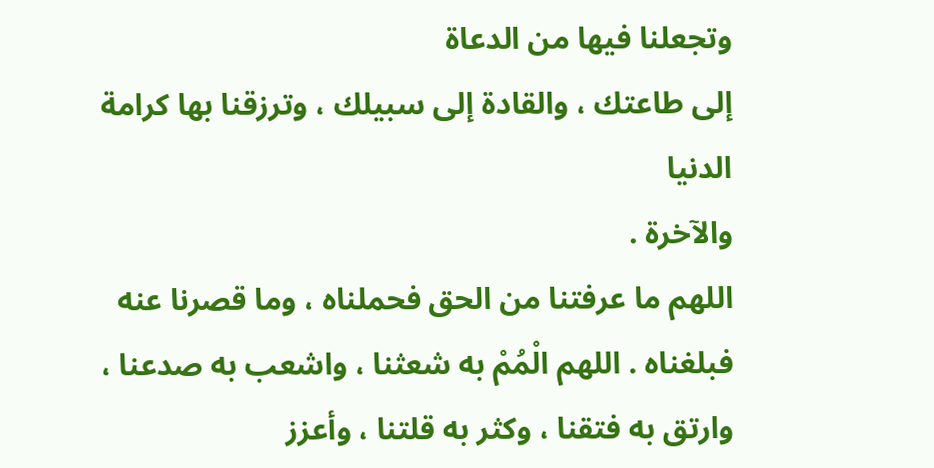وتجعلنا فيها من الدعاة
إلى طاعتك ، والقادة إلى سبيلك ، وترزقنا بها كرامة الدنيا
والآخرة .
اللهم ما عرفتنا من الحق فحملناه ، وما قصرنا عنه
فبلغناه . اللهم الْمُمْ به شعثنا ، واشعب به صدعنا ،
وارتق به فتقنا ، وكثر به قلتنا ، وأعزز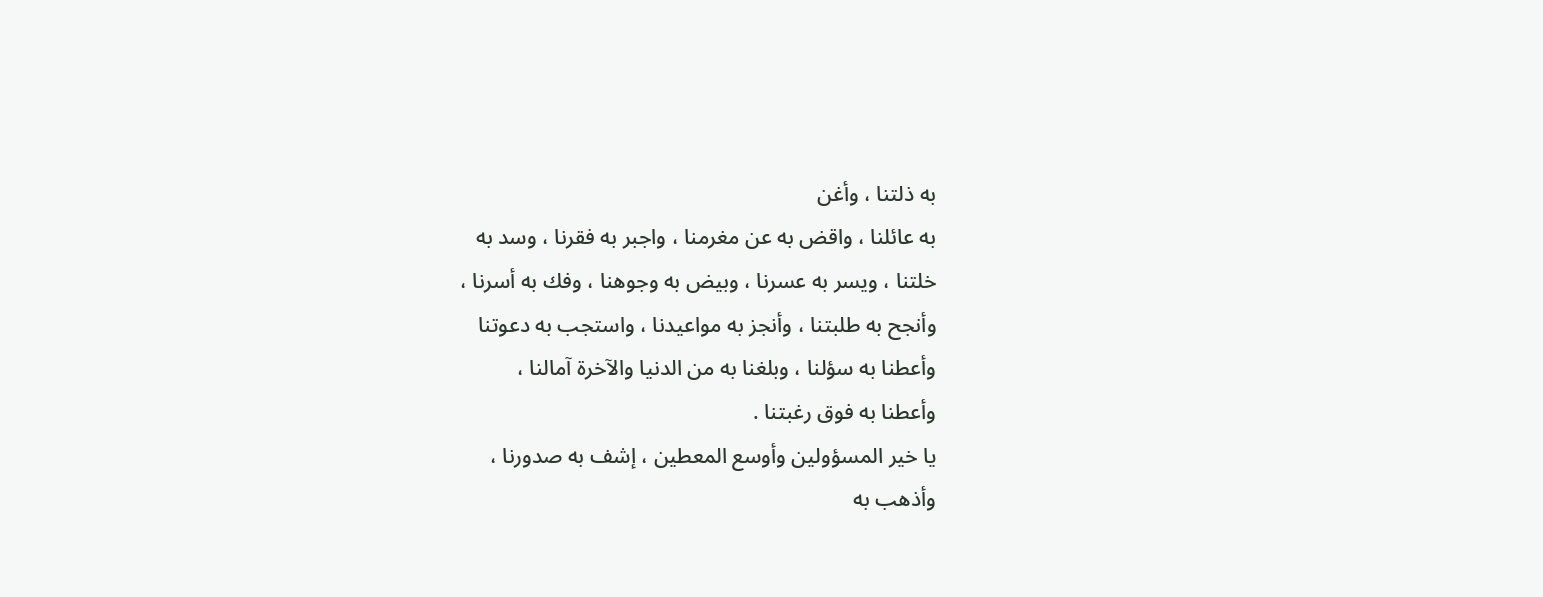به ذلتنا ، وأغن
به عائلنا ، واقض به عن مغرمنا ، واجبر به فقرنا ، وسد به
خلتنا ، ويسر به عسرنا ، وبيض به وجوهنا ، وفك به أسرنا ،
وأنجح به طلبتنا ، وأنجز به مواعيدنا ، واستجب به دعوتنا
وأعطنا به سؤلنا ، وبلغنا به من الدنيا والآخرة آمالنا ،
وأعطنا به فوق رغبتنا .
يا خير المسؤولين وأوسع المعطين ، إشف به صدورنا ،
وأذهب به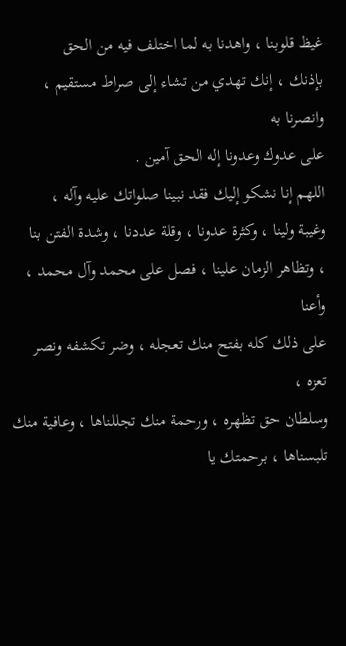غيظ قلوبنا ، واهدنا به لما اختلف فيه من الحق
بإذنك ، إنك تهدي من تشاء إلى صراط مستقيم ، وانصرنا به
على عدوك وعدونا إله الحق آمين .
اللهم إنا نشكو إليك فقد نبينا صلواتك عليه وآله ،
وغيبة ولينا ، وكثرة عدونا ، وقلة عددنا ، وشدة الفتن بنا
، وتظاهر الزمان علينا ، فصل على محمد وآل محمد ، وأعنا
على ذلك كله بفتح منك تعجله ، وضر تكشفه ونصر تعزه ،
وسلطان حق تظهره ، ورحمة منك تجللناها ، وعافية منك
تلبسناها ، برحمتك يا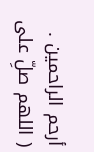أرحم الراحمين .
( اللهم صلِّ على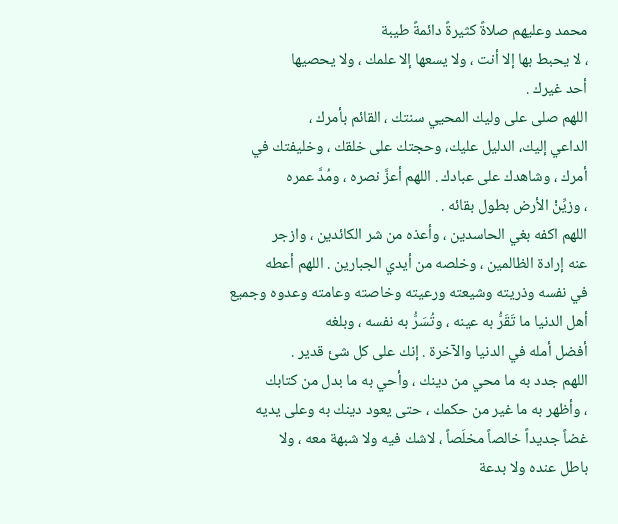محمد وعليهم صلاةً كثيرةً دائمةً طيبة
، لا يحبط بها إلا أنت ، ولا يسعها إلا علمك ، ولا يحصيها
أحد غيرك .
اللهم صلى على وليك المحيي سنتك ، القائم بأمرك ،
الداعي إليك، الدليل عليك، وحجتك على خلقك ، وخليفتك في
أمرك ، وشاهدك على عبادك . اللهم أعزَّ نصره ، ومُدَّ عمره
، وزيِّنْ الأرض بطول بقائه .
اللهم اكفه بغي الحاسدين ، وأعذه من شر الكائدين ، وازجر
عنه إرادة الظالمين ، وخلصه من أيدي الجبارين . اللهم أعطه
في نفسه وذريته وشيعته ورعيته وخاصته وعامته وعدوه وجميع
أهل الدنيا ما تَقَرُّ به عينه ، وتُسَرُّ به نفسه ، وبلغه
أفضل أمله في الدنيا والآخرة . إنك على كل شئ قدير .
اللهم جدد به ما محي من دينك ، وأحي به ما بدل من كتابك
، وأظهر به ما غير من حكمك ، حتى يعود دينك به وعلى يديه
غضاً جديداً خالصاً مخلَصاً ، لاشك فيه ولا شبهة معه ، ولا
باطل عنده ولا بدعة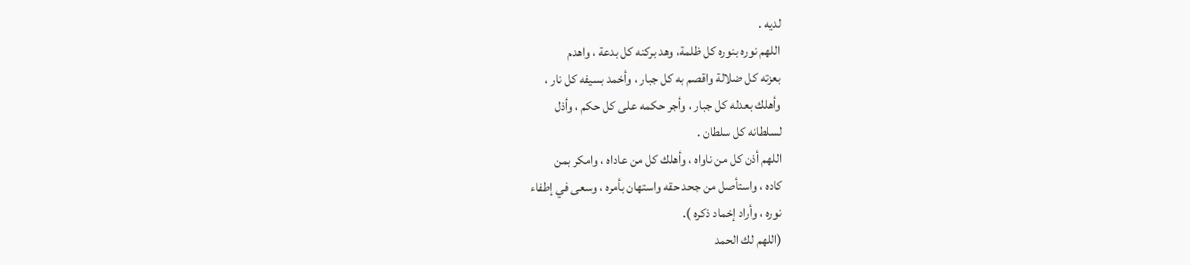لديه .
اللهم نوره بنوره كل ظلمة، وهد بركنه كل بدعة ، واهدم
بعزته كل ضلالة واقصم به كل جبار ، وأخمد بسيفه كل نار ،
وأهلك بعدله كل جبار ، وأجر حكمه على كل حكم ، وأذل
لسلطانه كل سلطان .
اللهم أذن كل من ناواه ، وأهلك كل من عاداه ، وامكر بمن
كاده ، واستأصل من جحد حقه واستهان بأمره ، وسعى في إطفاء
نوره ، وأراد إخماد ذكره ).
(اللهم لك الحمد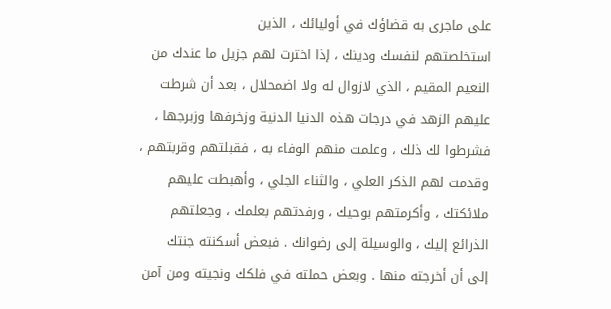على ماجرى به قضاؤك في أوليائك ، الذين
استخلصتهم لنفسك ودينك ، إذا اخترت لهم جزيل ما عندك من
النعيم المقيم ، الذي لازوال له ولا اضمحلال ، بعد أن شرطت
عليهم الزهد في درجات هذه الدنيا الدنية وزخرفها وزبرجها ،
فشرطوا لك ذلك ، وعلمت منهم الوفاء به ، فقبلتهم وقربتهم ،
وقدمت لهم الذكر العلي ، والثناء الجلي ، وأهبطت عليهم
ملائكتك ، وأكرمتهم بوحيك ، ورفدتهم بعلمك ، وجعلتهم
الذرائع إليك ، والوسيلة إلى رضوانك . فبعض أسكنته جنتك
إلى أن أخرجته منها . وبعض حملته في فلكك ونجيته ومن آمن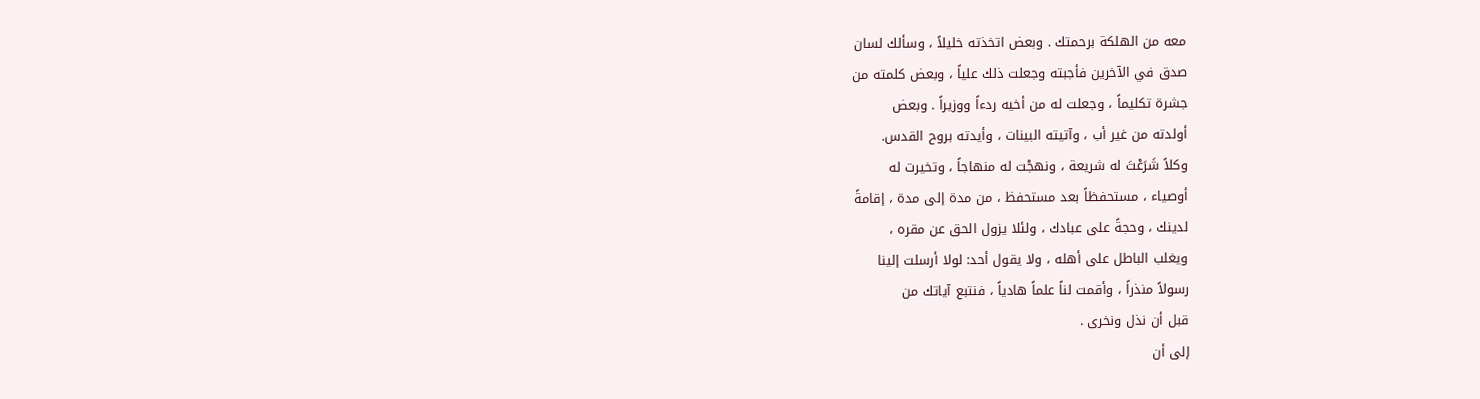معه من الهلكة برحمتك . وبعض اتخذته خليلاً ، وسألك لسان
صدق في الآخرين فأجبته وجعلت ذلك علياً ، وبعض كلمته من
جشرة تكليماً ، وجعلت له من أخيه ردءاً ووزيراً . وبعض
أولدته من غير أب ، وآتيته البينات ، وأيدته بروح القدس.
وكلاً شَرَعْتَ له شريعة ، ونهجْت له منهاجاً ، وتخيرت له
أوصياء ، مستحفظاً بعد مستحفظ ، من مدة إلى مدة ، إقامةً
لدينك ، وحجةً على عبادك ، ولئلا يزول الحق عن مقره ،
ويغلب الباطل على أهله ، ولا يقول أحد: لولا أرسلت إلينا
رسولاً منذراً ، وأقمت لناً علماً هادياً ، فنتبع آياتك من
قبل أن نذل ونخرى .
إلى أن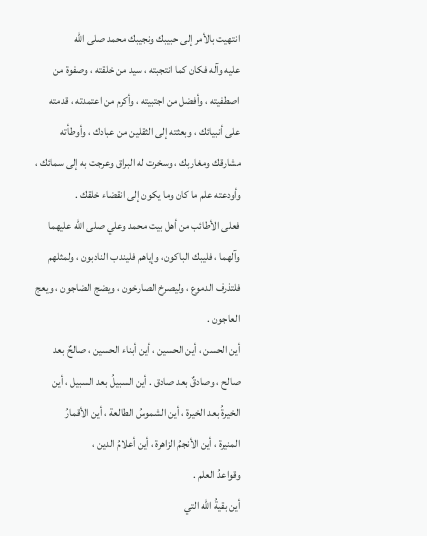انتهيت بالأمر إلى حبيبك ونجيبك محمد صلى الله
عليه وآله فكان كما انتجبته ، سيد من خلقته ، وصفوة من
اصطفيته ، وأفضل من اجتبيته ، وأكرم من اعتمدته ، قدمته
على أنبيائك ، وبعثته إلى الثقلين من عبادك ، وأوطأته
مشارقك ومغاربك ، وسخرت له البراق وعرجت به إلى سمائك ،
وأودعته علم ما كان وما يكون إلى انقضاء خلقك .
فعلى الأطائب من أهل بيت محمد وعلي صلى الله عليهما
وآلهما ، فليبك الباكون، وإياهم فليندب النادبون ، ولمثلهم
فلتذرف الدموع ، وليصرخ الصارخون ، ويضج الضاجون ، ويعج
العاجون .
أين الحسن ، أين الحسين ، أين أبناء الحسين ، صالحٌ بعد
صالح ، وصادقٌ بعد صادق . أين السبيلُ بعد السبيل ، أين
الخيرةُ بعد الخيرة ، أين الشموسُ الطالعة ، أين الأقمارُ
المنيرة ، أين الأنجمُ الزاهرة ، أين أعلامُ الدين ،
وقواعدُ العلم .
أين بقيةُ الله التي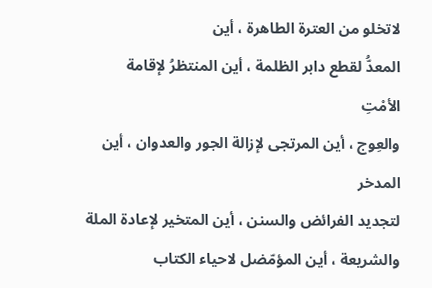لاتخلو من العترة الطاهرة ، أين
المعدُّ لقطع دابر الظلمة ، أين المنتظرُ لإقامة الأمْتِ
والعِوج ، أين المرتجى لإزالة الجور والعدوان ، أين المدخر
لتجديد الفرائض والسنن ، أين المتخير لإعادة الملة
والشريعة ، أين المؤمّضل لاحياء الكتاب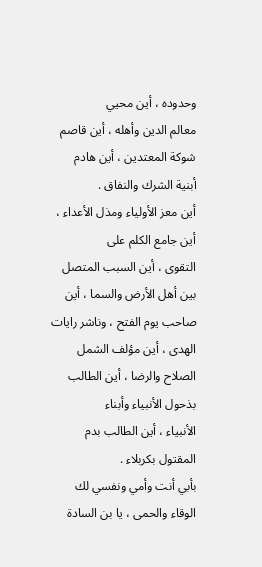وحدوده ، أين محيي
معالم الدين وأهله ، أين قاصم شوكة المعتدين ، أين هادم
أبنية الشرك والنفاق .
أين معز الأولياء ومذل الأعداء ، أين جامع الكلم على
التقوى ، أين السبب المتصل بين أهل الأرض والسما ، أين
صاحب يوم الفتح ، وناشر رايات الهدى ، أين مؤلف الشمل
الصلاح والرضا ، أين الطالب بذحول الأنبياء وأبناء
الأنبياء ، أين الطالب بدم المقتول بكربلاء .
بأبي أنت وأمي ونفسي لك الوقاء والحمى ، يا بن السادة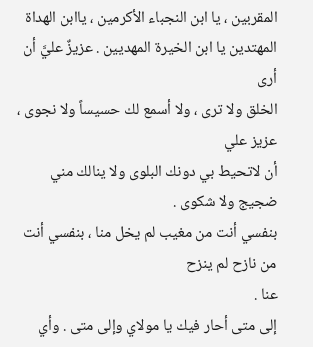المقربين ، يا ابن النجباء الأكرمين ، ياابن الهداة
المهتدين يا ابن الخيرة المهديين . عزيزٌ عليَّ أن أرى
الخلق ولا ترى ، ولا أسمع لك حسيساً ولا نجوى ، عزيز علي
أن لاتحيط بي دونك البلوى ولا ينالك مني ضجيج ولا شكوى .
بنفسي أنت من مغيب لم يخل منا ، بنفسي أنت من نازح لم ينزح
عنا .
إلى متى أحار فيك يا مولاي وإلى متى . وأي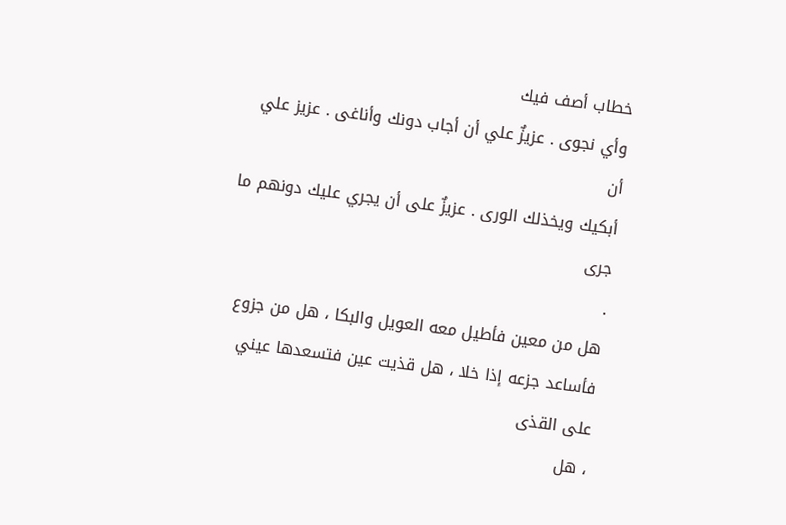خطاب أصف فيك
وأي نجوى . عزيزٌ علي أن أجاب دونك وأناغى . عزيز علي أن
أبكيك ويخذلك الورى . عزيزٌ على أن يجري عليك دونهم ما جرى
.
هل من معين فأطيل معه العويل والبكا ، هل من جزوع
فأساعد جزعه إذا خلا ، هل قذيت عين فتسعدها عيني على القذى
، هل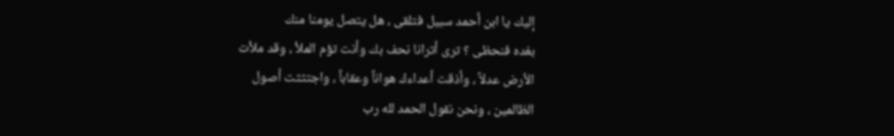إليك يا ابن أحمد سبيل فتلقى ، هل يتصل يومنا منك
بغده فنحظى ؟ ترى أترانا نحف بك وأنت تؤم الملأ ، وقد ملأت
الأرض عدلاً ، وأذقت أعداءك هواناً وعقاباً ، واجتثثت أصول
الظالمين ، ونحن نقول الحمد لله رب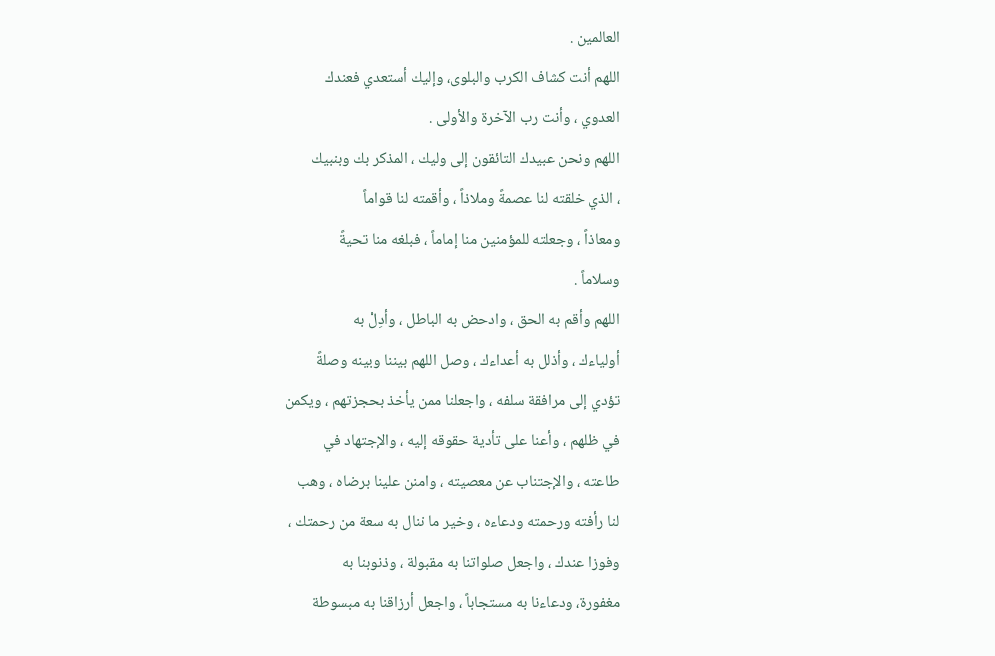العالمين .
اللهم أنت كشاف الكرب والبلوى، وإليك أستعدي فعندك
العدوي ، وأنت رب الآخرة والأولى .
اللهم ونحن عبيدك التائقون إلى وليك ، المذكر بك وبنبيك
، الذي خلقته لنا عصمةً وملاذاً ، وأقمته لنا قواماً
ومعاذاً ، وجعلته للمؤمنين منا إماماً ، فبلغه منا تحيةً
وسلاماً .
اللهم وأقم به الحق ، وادحض به الباطل ، وأدِلْ به
أولياءك ، وأذلل به أعداءك ، وصل اللهم بيننا وبينه وصلةً
تؤدي إلى مرافقة سلفه ، واجعلنا ممن يأخذ بحجزتهم ، ويكمن
في ظلهم ، وأعنا على تأدية حقوقه إليه ، والإجتهاد في
طاعته ، والإجتناب عن معصيته ، وامنن علينا برضاه ، وهب
لنا رأفته ورحمته ودعاءه ، وخير ما ننال به سعة من رحمتك ،
وفوزا عندك ، واجعل صلواتنا به مقبولة ، وذنوبنا به
مغفورة، ودعاءنا به مستجاباً ، واجعل أرزاقنا به مبسوطة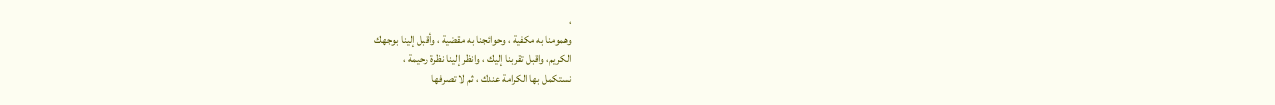،
وهمومنا به مكفية ، وحوائجنا به مقضية ، وأقبل إلينا بوجهك
الكريم، واقبل تقربنا إليك ، وانظر إلينا نظرة رحيمة ،
نستكمل بها الكرامة عندك ، ثم لا تصرفها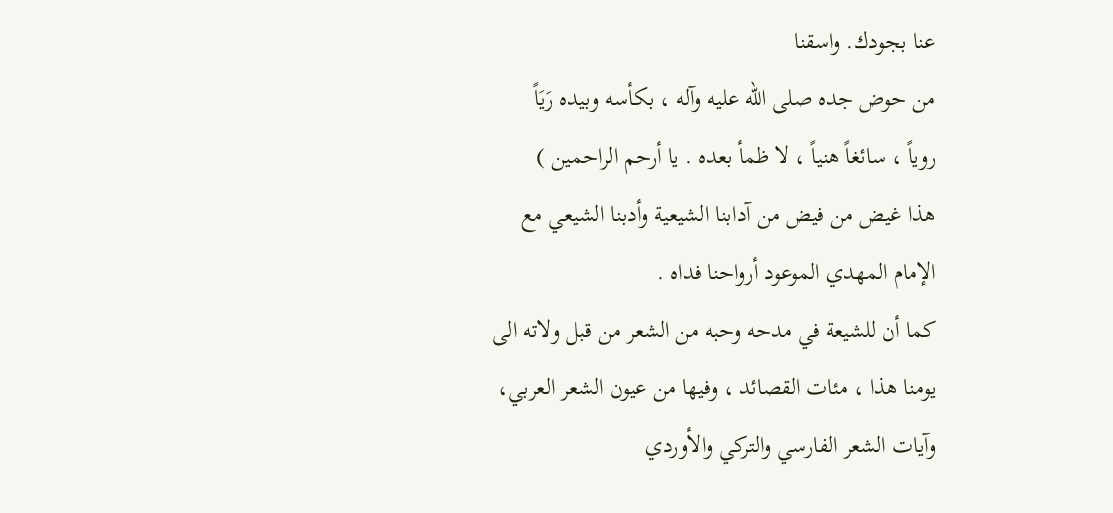عنا بجودك. واسقنا
من حوض جده صلى الله عليه وآله ، بكأسه وبيده رَيَاً
روياً ، سائغاً هنياً ، لا ظمأ بعده . يا أرحم الراحمين )
هذا غيض من فيض من آدابنا الشيعية وأدبنا الشيعي مع
الإمام المهدي الموعود أرواحنا فداه .
كما أن للشيعة في مدحه وحبه من الشعر من قبل ولاته الى
يومنا هذا ، مئات القصائد ، وفيها من عيون الشعر العربي،
وآيات الشعر الفارسي والتركي والأوردي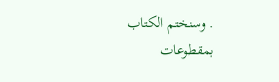. وسنختم الكتاب
بمقطوعات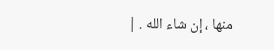منها ، إن شاء الله . |